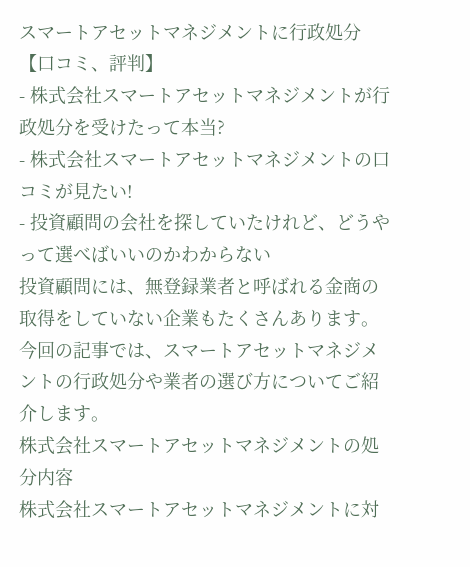スマートアセットマネジメントに行政処分【口コミ、評判】
- 株式会社スマートアセットマネジメントが行政処分を受けたって本当?
- 株式会社スマートアセットマネジメントの口コミが見たい!
- 投資顧問の会社を探していたけれど、どうやって選べばいいのかわからない
投資顧問には、無登録業者と呼ばれる金商の取得をしていない企業もたくさんあります。
今回の記事では、スマートアセットマネジメントの行政処分や業者の選び方についてご紹介します。
株式会社スマートアセットマネジメントの処分内容
株式会社スマートアセットマネジメントに対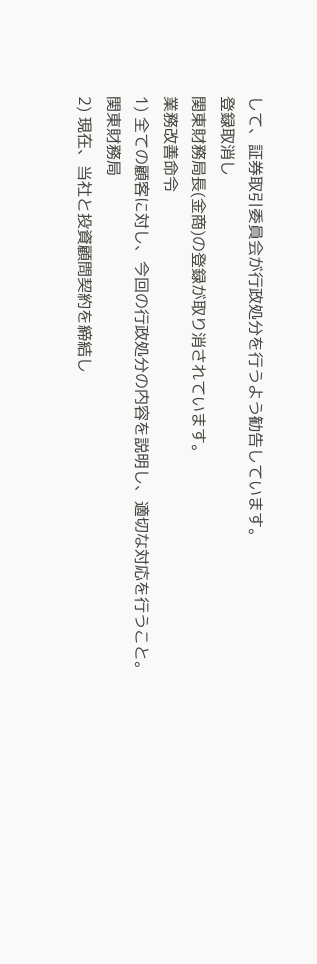して、証券取引委員会が行政処分を行うよう勧告しています。
登録取消し
関東財務局長(金商)の登録が取り消されています。
業務改善命令
1) 全ての顧客に対し、今回の行政処分の内容を説明し、適切な対応を行うこと。
関東財務局
2) 現在、当社と投資顧問契約を締結し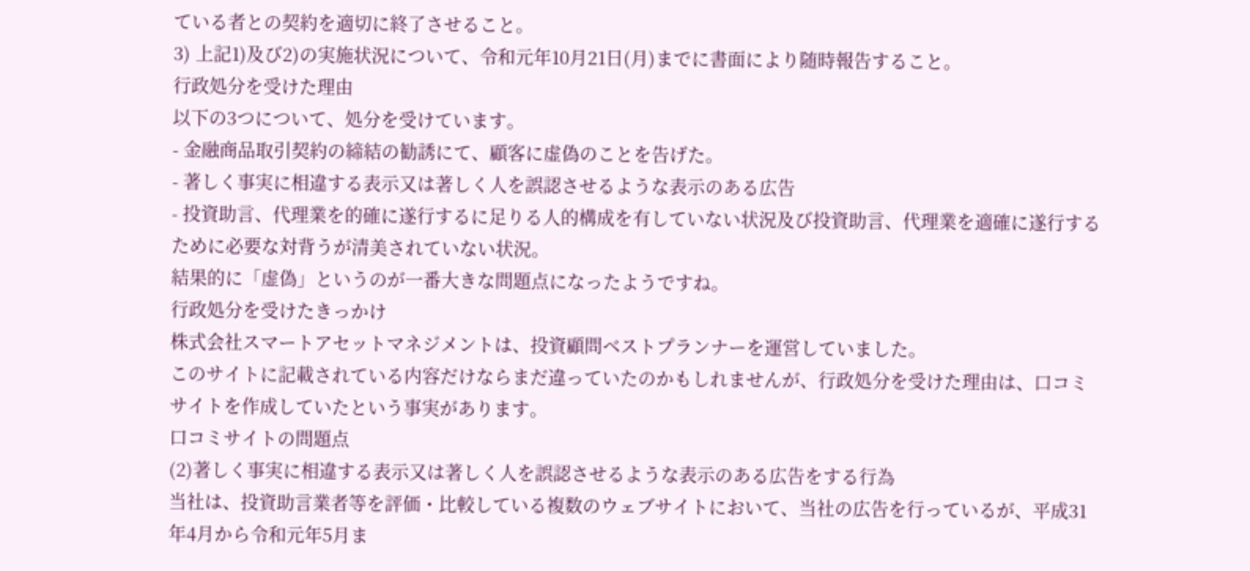ている者との契約を適切に終了させること。
3) 上記1)及び2)の実施状況について、令和元年10月21日(月)までに書面により随時報告すること。
行政処分を受けた理由
以下の3つについて、処分を受けています。
- 金融商品取引契約の締結の勧誘にて、顧客に虚偽のことを告げた。
- 著しく事実に相違する表示又は著しく人を誤認させるような表示のある広告
- 投資助言、代理業を的確に遂行するに足りる人的構成を有していない状況及び投資助言、代理業を適確に遂行するために必要な対背うが清美されていない状況。
結果的に「虚偽」というのが一番大きな問題点になったようですね。
行政処分を受けたきっかけ
株式会社スマートアセットマネジメントは、投資顧問ベストプランナーを運営していました。
このサイトに記載されている内容だけならまだ違っていたのかもしれませんが、行政処分を受けた理由は、口コミサイトを作成していたという事実があります。
口コミサイトの問題点
(2)著しく事実に相違する表示又は著しく人を誤認させるような表示のある広告をする行為
当社は、投資助言業者等を評価・比較している複数のウェブサイトにおいて、当社の広告を行っているが、平成31年4月から令和元年5月ま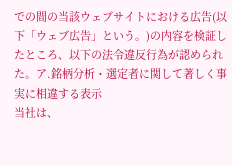での間の当該ウェブサイトにおける広告(以下「ウェブ広告」という。)の内容を検証したところ、以下の法令違反行為が認められた。ア.銘柄分析・選定者に関して著しく事実に相違する表示
当社は、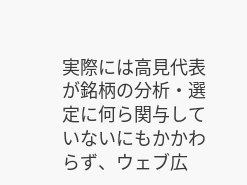実際には高見代表が銘柄の分析・選定に何ら関与していないにもかかわらず、ウェブ広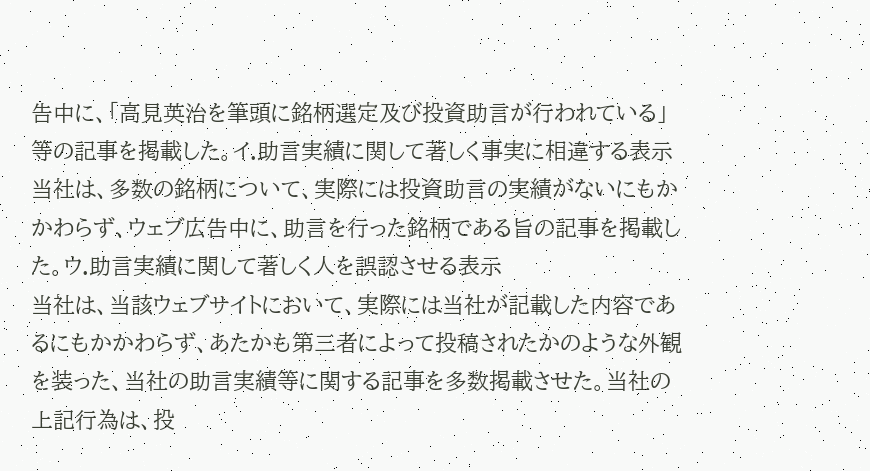告中に、「高見英治を筆頭に銘柄選定及び投資助言が行われている」等の記事を掲載した。イ.助言実績に関して著しく事実に相違する表示
当社は、多数の銘柄について、実際には投資助言の実績がないにもかかわらず、ウェブ広告中に、助言を行った銘柄である旨の記事を掲載した。ウ.助言実績に関して著しく人を誤認させる表示
当社は、当該ウェブサイトにおいて、実際には当社が記載した内容であるにもかかわらず、あたかも第三者によって投稿されたかのような外観を装った、当社の助言実績等に関する記事を多数掲載させた。当社の上記行為は、投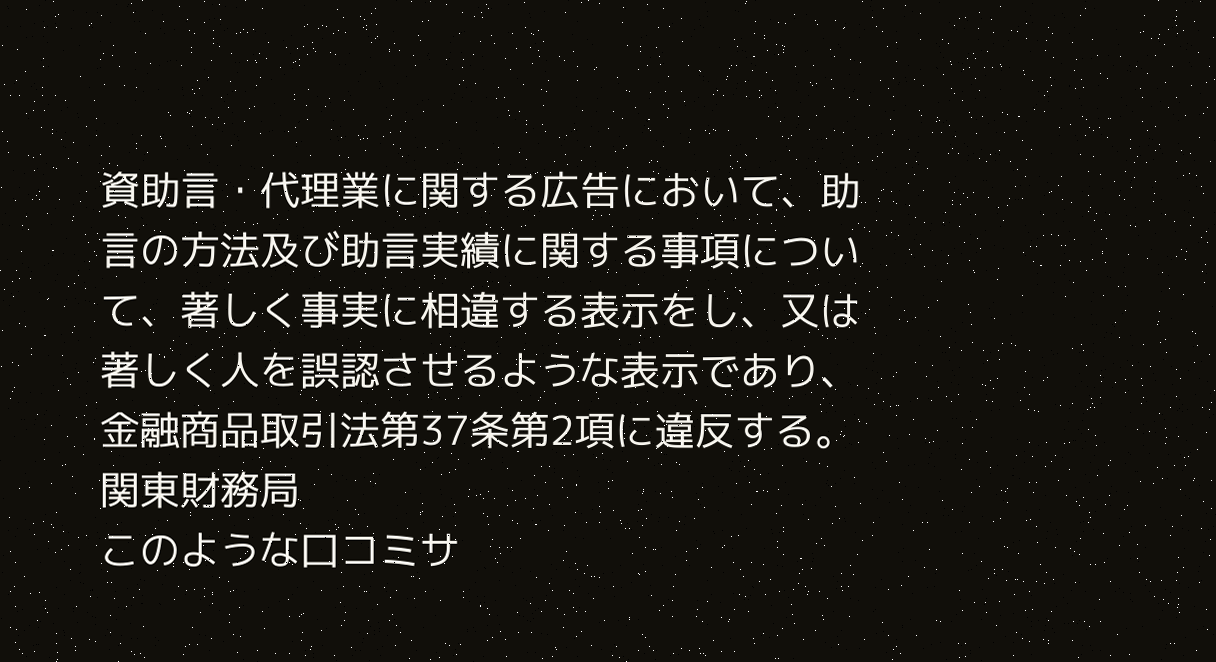資助言・代理業に関する広告において、助言の方法及び助言実績に関する事項について、著しく事実に相違する表示をし、又は著しく人を誤認させるような表示であり、金融商品取引法第37条第2項に違反する。
関東財務局
このような口コミサ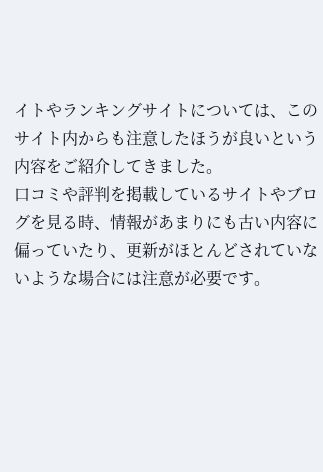イトやランキングサイトについては、このサイト内からも注意したほうが良いという内容をご紹介してきました。
口コミや評判を掲載しているサイトやブログを見る時、情報があまりにも古い内容に偏っていたり、更新がほとんどされていないような場合には注意が必要です。